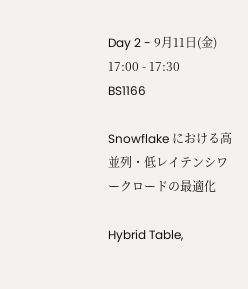Day 2 - 9月11日(金) 17:00 - 17:30
BS1166

Snowflake における高並列・低レイテンシワークロードの最適化

Hybrid Table,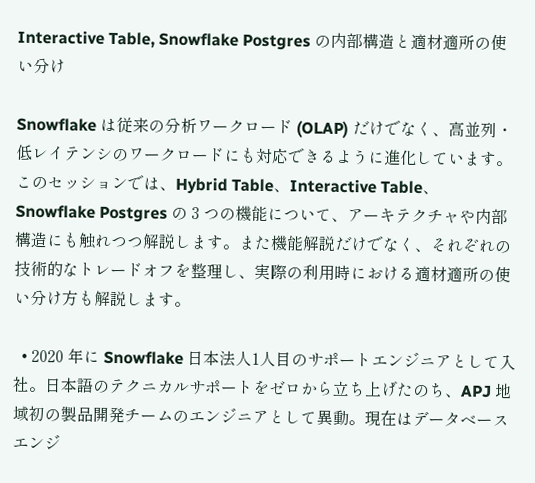Interactive Table, Snowflake Postgres の内部構造と適材適所の使い分け

Snowflake は従来の分析ワークロード (OLAP) だけでなく、高並列・低レイテンシのワークロードにも対応できるように進化しています。このセッションでは、Hybrid Table、Interactive Table、Snowflake Postgres の 3 つの機能について、アーキテクチャや内部構造にも触れつつ解説します。また機能解説だけでなく、それぞれの技術的なトレードオフを整理し、実際の利用時における適材適所の使い分け方も解説します。

  • 2020 年に Snowflake 日本法人1人目のサポートエンジニアとして入社。日本語のテクニカルサポートをゼロから立ち上げたのち、APJ 地域初の製品開発チームのエンジニアとして異動。現在はデータベースエンジ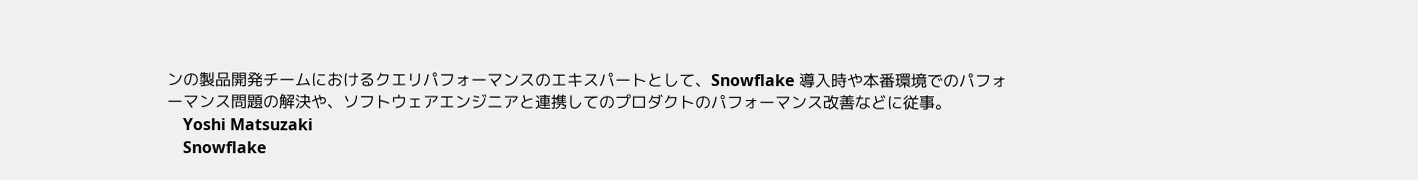ンの製品開発チームにおけるクエリパフォーマンスのエキスパートとして、Snowflake 導入時や本番環境でのパフォーマンス問題の解決や、ソフトウェアエンジニアと連携してのプロダクトのパフォーマンス改善などに従事。
    Yoshi Matsuzaki
    Snowflake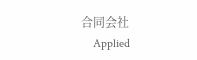合同会社
    Applied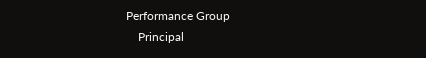Performance Group
    Principal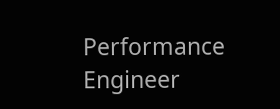Performance Engineer